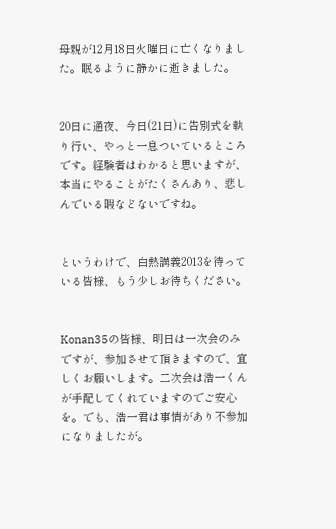母親が12月18日火曜日に亡くなりました。眠るように静かに逝きました。


20日に通夜、今日(21日)に告別式を執り行い、やっと一息ついているところです。経験者はわかると思いますが、本当にやることがたくさんあり、悲しんでいる暇などないですね。


というわけで、白熱講義2013を待っている皆様、もう少しお待ちください。


Konan35の皆様、明日は一次会のみですが、参加させて頂きますので、宜しくお願いします。二次会は浩一くんが手配してくれていますのでご安心を。でも、浩一君は事情があり不参加になりましたが。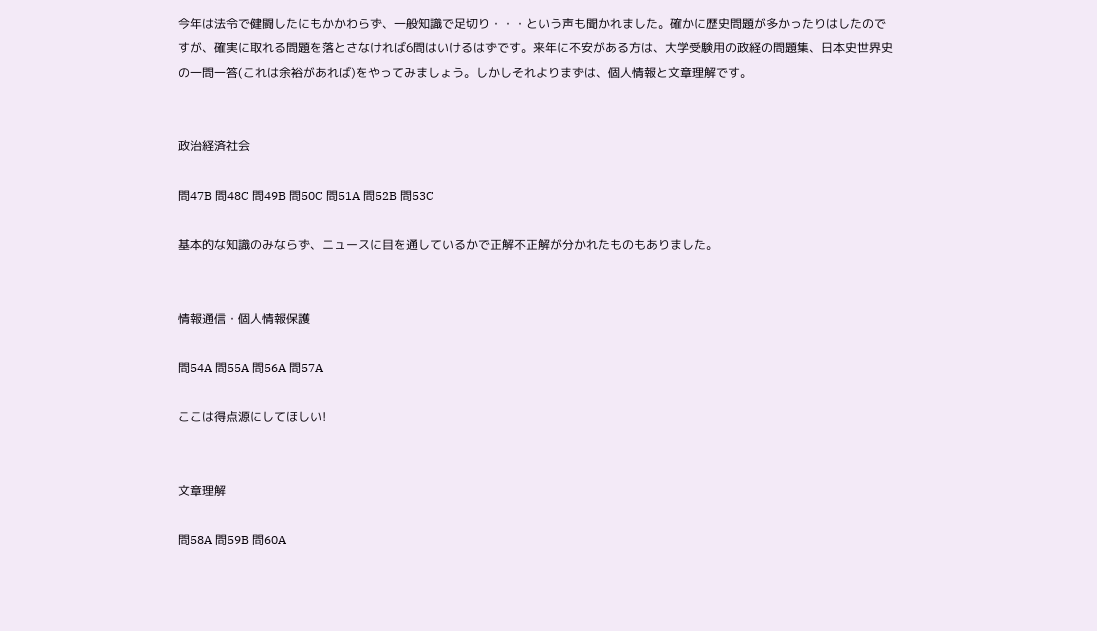今年は法令で健闘したにもかかわらず、一般知識で足切り・・・という声も聞かれました。確かに歴史問題が多かったりはしたのですが、確実に取れる問題を落とさなければ6問はいけるはずです。来年に不安がある方は、大学受験用の政経の問題集、日本史世界史の一問一答(これは余裕があれば)をやってみましょう。しかしそれよりまずは、個人情報と文章理解です。


政治経済社会

問47B 問48C 問49B 問50C 問51A 問52B 問53C

基本的な知識のみならず、ニュースに目を通しているかで正解不正解が分かれたものもありました。


情報通信・個人情報保護

問54A 問55A 問56A 問57A

ここは得点源にしてほしい!


文章理解

問58A 問59B 問60A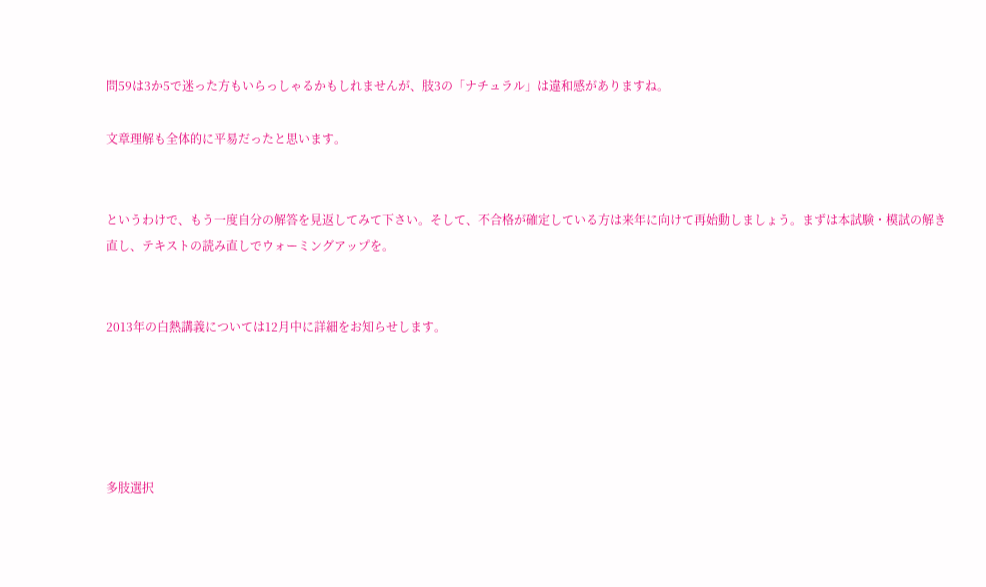問59は3か5で迷った方もいらっしゃるかもしれませんが、肢3の「ナチュラル」は違和感がありますね。

文章理解も全体的に平易だったと思います。


というわけで、もう一度自分の解答を見返してみて下さい。そして、不合格が確定している方は来年に向けて再始動しましょう。まずは本試験・模試の解き直し、テキストの読み直しでウォーミングアップを。


2013年の白熱講義については12月中に詳細をお知らせします。





多肢選択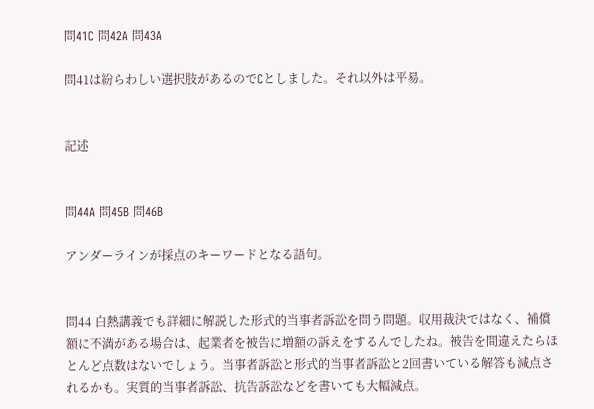問41C 問42A 問43A

問41は紛らわしい選択肢があるのでCとしました。それ以外は平易。


記述


問44A 問45B 問46B

アンダーラインが採点のキーワードとなる語句。


問44 白熱講義でも詳細に解説した形式的当事者訴訟を問う問題。収用裁決ではなく、補償額に不満がある場合は、起業者を被告に増額の訴えをするんでしたね。被告を間違えたらほとんど点数はないでしょう。当事者訴訟と形式的当事者訴訟と2回書いている解答も減点されるかも。実質的当事者訴訟、抗告訴訟などを書いても大幅減点。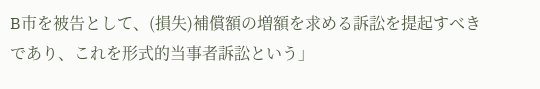B市を被告として、(損失)補償額の増額を求める訴訟を提起すべきであり、これを形式的当事者訴訟という」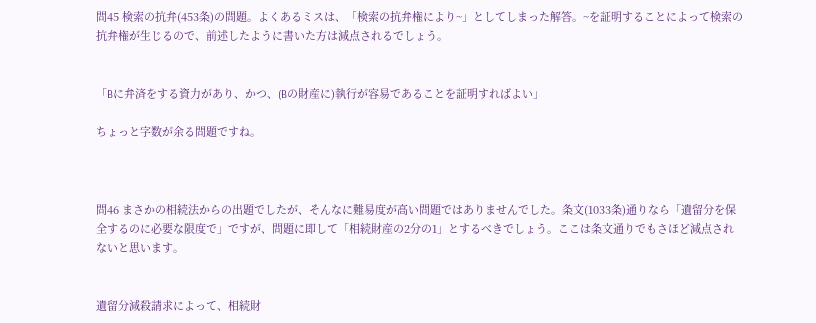問45 検索の抗弁(453条)の問題。よくあるミスは、「検索の抗弁権により~」としてしまった解答。~を証明することによって検索の抗弁権が生じるので、前述したように書いた方は減点されるでしょう。


「Bに弁済をする資力があり、かつ、(Bの財産に)執行が容易であることを証明すればよい」

ちょっと字数が余る問題ですね。



問46 まさかの相続法からの出題でしたが、そんなに難易度が高い問題ではありませんでした。条文(1033条)通りなら「遺留分を保全するのに必要な限度で」ですが、問題に即して「相続財産の2分の1」とするべきでしょう。ここは条文通りでもさほど減点されないと思います。


遺留分減殺請求によって、相続財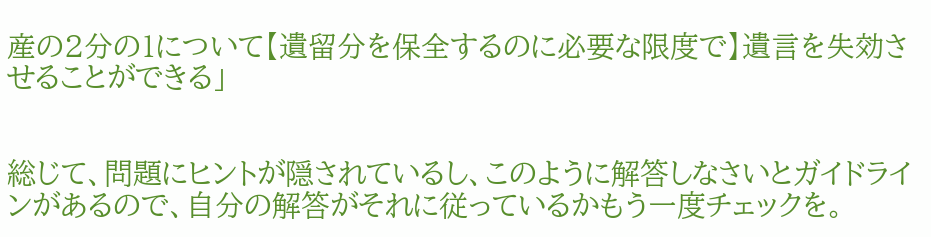産の2分の1について【遺留分を保全するのに必要な限度で】遺言を失効させることができる」


総じて、問題にヒントが隠されているし、このように解答しなさいとガイドラインがあるので、自分の解答がそれに従っているかもう一度チェックを。